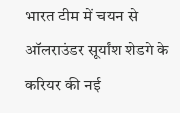भारत टीम में चयन से ऑलराउंडर सूर्यांश शेडगे के करियर की नई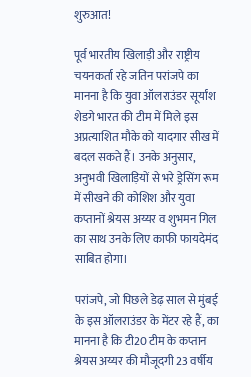शुरुआत!

पूर्व भारतीय खिलाड़ी और राष्ट्रीय चयनकर्ता रहे जतिन परांजपे का मानना है कि युवा ऑलराउंडर सूर्यांश शेडगे भारत की टीम में मिले इस अप्रत्याशित मौके को यादगार सीख में बदल सकते हैं। उनके अनुसार, अनुभवी खिलाड़ियों से भरे ड्रेसिंग रूम में सीखने की कोशिश और युवा कप्तानों श्रेयस अय्यर व शुभमन गिल का साथ उनके लिए काफी फायदेमंद साबित होगा।

परांजपे, जो पिछले डेढ़ साल से मुंबई के इस ऑलराउंडर के मेंटर रहे हैं, का मानना है कि टी20 टीम के कप्तान श्रेयस अय्यर की मौजूदगी 23 वर्षीय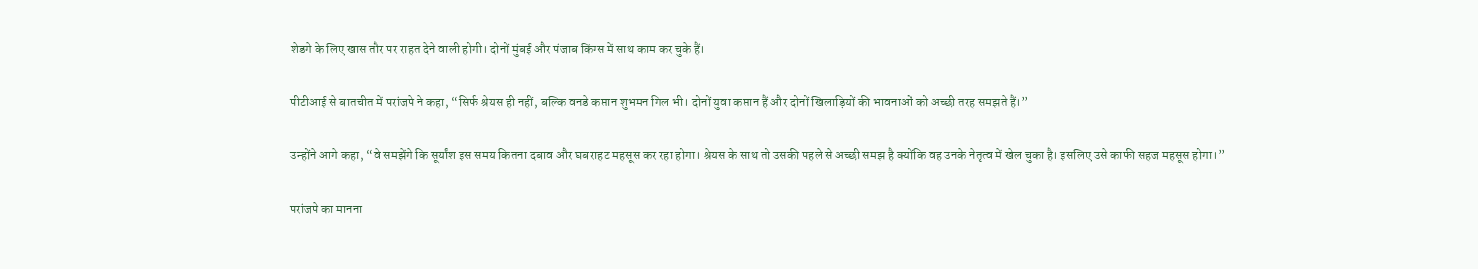शेडगे के लिए खास तौर पर राहत देने वाली होगी। दोनों मुंबई और पंजाब किंग्स में साथ काम कर चुके हैं।

पीटीआई से बातचीत में परांजपे ने कहा, “सिर्फ श्रेयस ही नहीं, बल्कि वनडे कप्तान शुभमन गिल भी। दोनों युवा कप्तान हैं और दोनों खिलाड़ियों की भावनाओं को अच्छी तरह समझते हैं।”

उन्होंने आगे कहा, “वे समझेंगे कि सूर्यांश इस समय कितना दबाव और घबराहट महसूस कर रहा होगा। श्रेयस के साथ तो उसकी पहले से अच्छी समझ है क्योंकि वह उनके नेतृत्व में खेल चुका है। इसलिए उसे काफी सहज महसूस होगा।”

परांजपे का मानना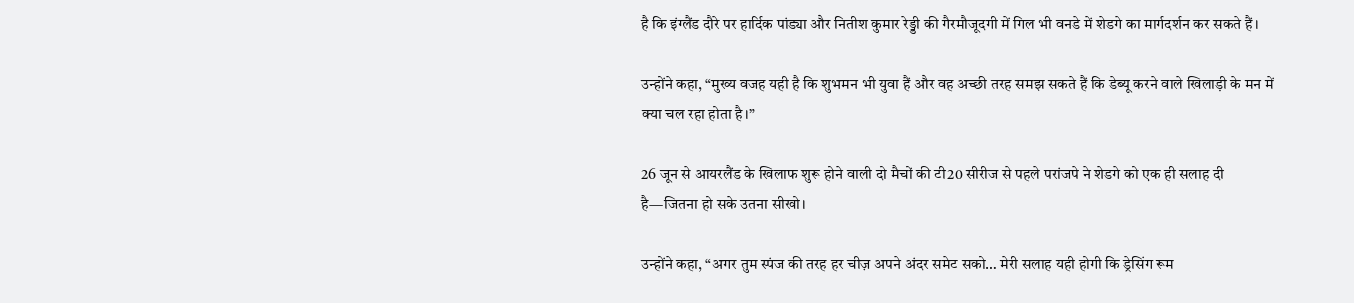है कि इंग्लैंड दौरे पर हार्दिक पांड्या और नितीश कुमार रेड्डी की गैरमौजूदगी में गिल भी वनडे में शेडगे का मार्गदर्शन कर सकते हैं।

उन्होंने कहा, “मुख्य वजह यही है कि शुभमन भी युवा हैं और वह अच्छी तरह समझ सकते हैं कि डेब्यू करने वाले खिलाड़ी के मन में क्या चल रहा होता है।”

26 जून से आयरलैंड के खिलाफ शुरू होने वाली दो मैचों की टी20 सीरीज से पहले परांजपे ने शेडगे को एक ही सलाह दी है—जितना हो सके उतना सीखो।

उन्होंने कहा, “अगर तुम स्पंज की तरह हर चीज़ अपने अंदर समेट सको… मेरी सलाह यही होगी कि ड्रेसिंग रूम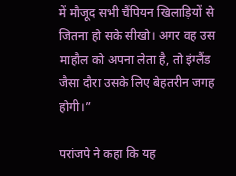में मौजूद सभी चैंपियन खिलाड़ियों से जितना हो सके सीखो। अगर वह उस माहौल को अपना लेता है, तो इंग्लैंड जैसा दौरा उसके लिए बेहतरीन जगह होगी।”

परांजपे ने कहा कि यह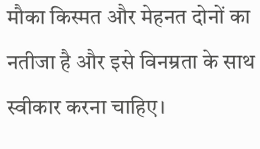मौका किस्मत और मेहनत दोनों का नतीजा है और इसे विनम्रता के साथ स्वीकार करना चाहिए।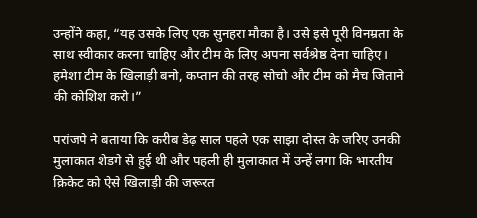उन्होंने कहा, “यह उसके लिए एक सुनहरा मौका है। उसे इसे पूरी विनम्रता के साथ स्वीकार करना चाहिए और टीम के लिए अपना सर्वश्रेष्ठ देना चाहिए। हमेशा टीम के खिलाड़ी बनो, कप्तान की तरह सोचो और टीम को मैच जिताने की कोशिश करो।”

परांजपे ने बताया कि करीब डेढ़ साल पहले एक साझा दोस्त के जरिए उनकी मुलाकात शेडगे से हुई थी और पहली ही मुलाकात में उन्हें लगा कि भारतीय क्रिकेट को ऐसे खिलाड़ी की जरूरत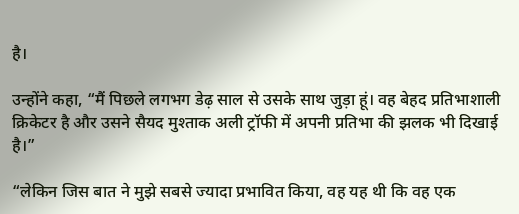है।

उन्होंने कहा, “मैं पिछले लगभग डेढ़ साल से उसके साथ जुड़ा हूं। वह बेहद प्रतिभाशाली क्रिकेटर है और उसने सैयद मुश्ताक अली ट्रॉफी में अपनी प्रतिभा की झलक भी दिखाई है।”

“लेकिन जिस बात ने मुझे सबसे ज्यादा प्रभावित किया, वह यह थी कि वह एक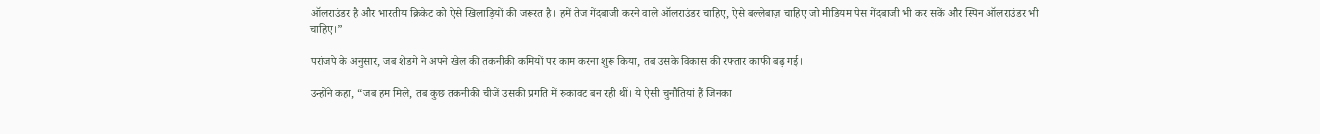ऑलराउंडर है और भारतीय क्रिकेट को ऐसे खिलाड़ियों की जरूरत है। हमें तेज गेंदबाजी करने वाले ऑलराउंडर चाहिए, ऐसे बल्लेबाज़ चाहिए जो मीडियम पेस गेंदबाजी भी कर सकें और स्पिन ऑलराउंडर भी चाहिए।”

परांजपे के अनुसार, जब शेडगे ने अपने खेल की तकनीकी कमियों पर काम करना शुरू किया, तब उसके विकास की रफ्तार काफी बढ़ गई।

उन्होंने कहा, “जब हम मिले, तब कुछ तकनीकी चीजें उसकी प्रगति में रुकावट बन रही थीं। ये ऐसी चुनौतियां हैं जिनका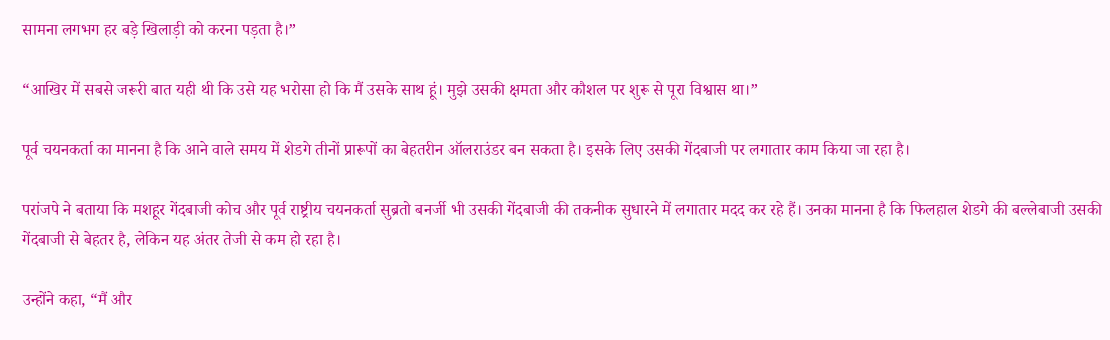सामना लगभग हर बड़े खिलाड़ी को करना पड़ता है।”

“आखिर में सबसे जरूरी बात यही थी कि उसे यह भरोसा हो कि मैं उसके साथ हूं। मुझे उसकी क्षमता और कौशल पर शुरू से पूरा विश्वास था।”

पूर्व चयनकर्ता का मानना है कि आने वाले समय में शेडगे तीनों प्रारूपों का बेहतरीन ऑलराउंडर बन सकता है। इसके लिए उसकी गेंदबाजी पर लगातार काम किया जा रहा है।

परांजपे ने बताया कि मशहूर गेंदबाजी कोच और पूर्व राष्ट्रीय चयनकर्ता सुब्रतो बनर्जी भी उसकी गेंदबाजी की तकनीक सुधारने में लगातार मदद कर रहे हैं। उनका मानना है कि फिलहाल शेडगे की बल्लेबाजी उसकी गेंदबाजी से बेहतर है, लेकिन यह अंतर तेजी से कम हो रहा है।

उन्होंने कहा, “मैं और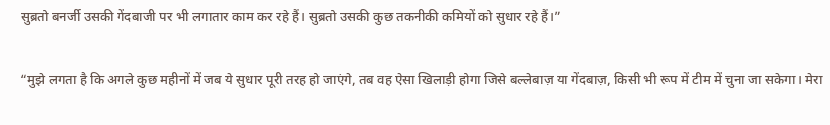सुब्रतो बनर्जी उसकी गेंदबाजी पर भी लगातार काम कर रहे हैं। सुब्रतो उसकी कुछ तकनीकी कमियों को सुधार रहे हैं।”

“मुझे लगता है कि अगले कुछ महीनों में जब ये सुधार पूरी तरह हो जाएंगे, तब वह ऐसा खिलाड़ी होगा जिसे बल्लेबाज़ या गेंदबाज़, किसी भी रूप में टीम में चुना जा सकेगा। मेरा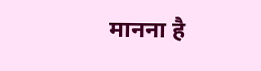मानना है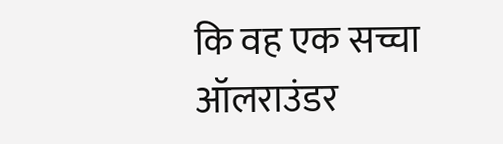कि वह एक सच्चा ऑलराउंडर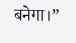बनेगा।”